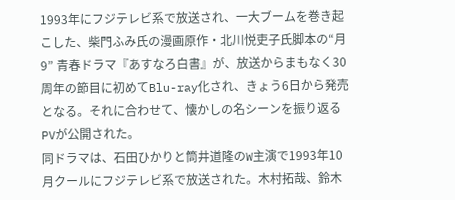1993年にフジテレビ系で放送され、一大ブームを巻き起こした、柴門ふみ氏の漫画原作・北川悦吏子氏脚本の“月9” 青春ドラマ『あすなろ白書』が、放送からまもなく30周年の節目に初めてBlu-ray化され、きょう6日から発売となる。それに合わせて、懐かしの名シーンを振り返るPVが公開された。
同ドラマは、石田ひかりと筒井道隆のW主演で1993年10月クールにフジテレビ系で放送された。木村拓哉、鈴木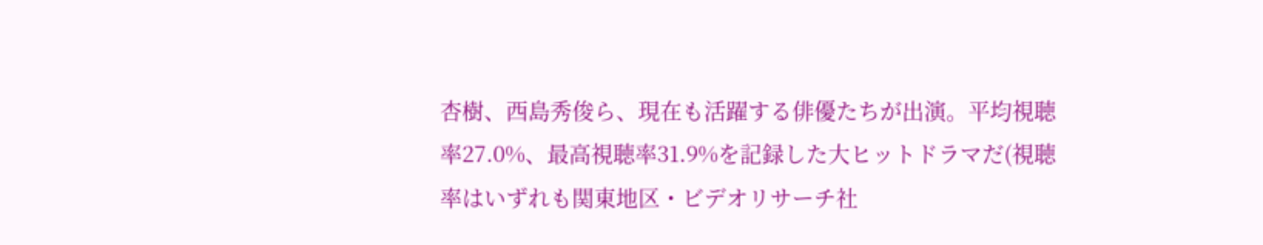杏樹、西島秀俊ら、現在も活躍する俳優たちが出演。平均視聴率27.0%、最高視聴率31.9%を記録した大ヒットドラマだ(視聴率はいずれも関東地区・ビデオリサーチ社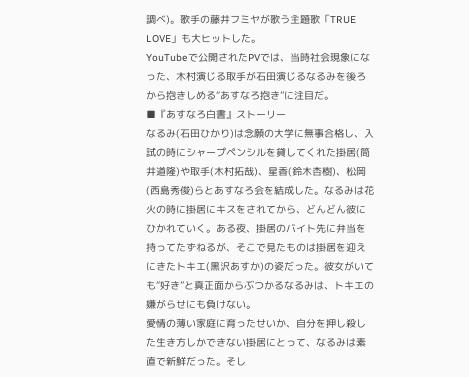調べ)。歌手の藤井フミヤが歌う主題歌「TRUE LOVE」も大ヒットした。
YouTubeで公開されたPVでは、当時社会現象になった、木村演じる取手が石田演じるなるみを後ろから抱きしめる“あすなろ抱き”に注目だ。
■『あすなろ白書』ストーリー
なるみ(石田ひかり)は念願の大学に無事合格し、入試の時にシャープペンシルを貸してくれた掛居(筒井道隆)や取手(木村拓哉)、星香(鈴木杏樹)、松岡(西島秀俊)らとあすなろ会を結成した。なるみは花火の時に掛居にキスをされてから、どんどん彼にひかれていく。ある夜、掛居のバイト先に弁当を持ってたずねるが、そこで見たものは掛居を迎えにきたトキエ(黒沢あすか)の姿だった。彼女がいても“好き”と真正面からぶつかるなるみは、トキエの嫌がらせにも負けない。
愛情の薄い家庭に育ったせいか、自分を押し殺した生き方しかできない掛居にとって、なるみは素直で新鮮だった。そし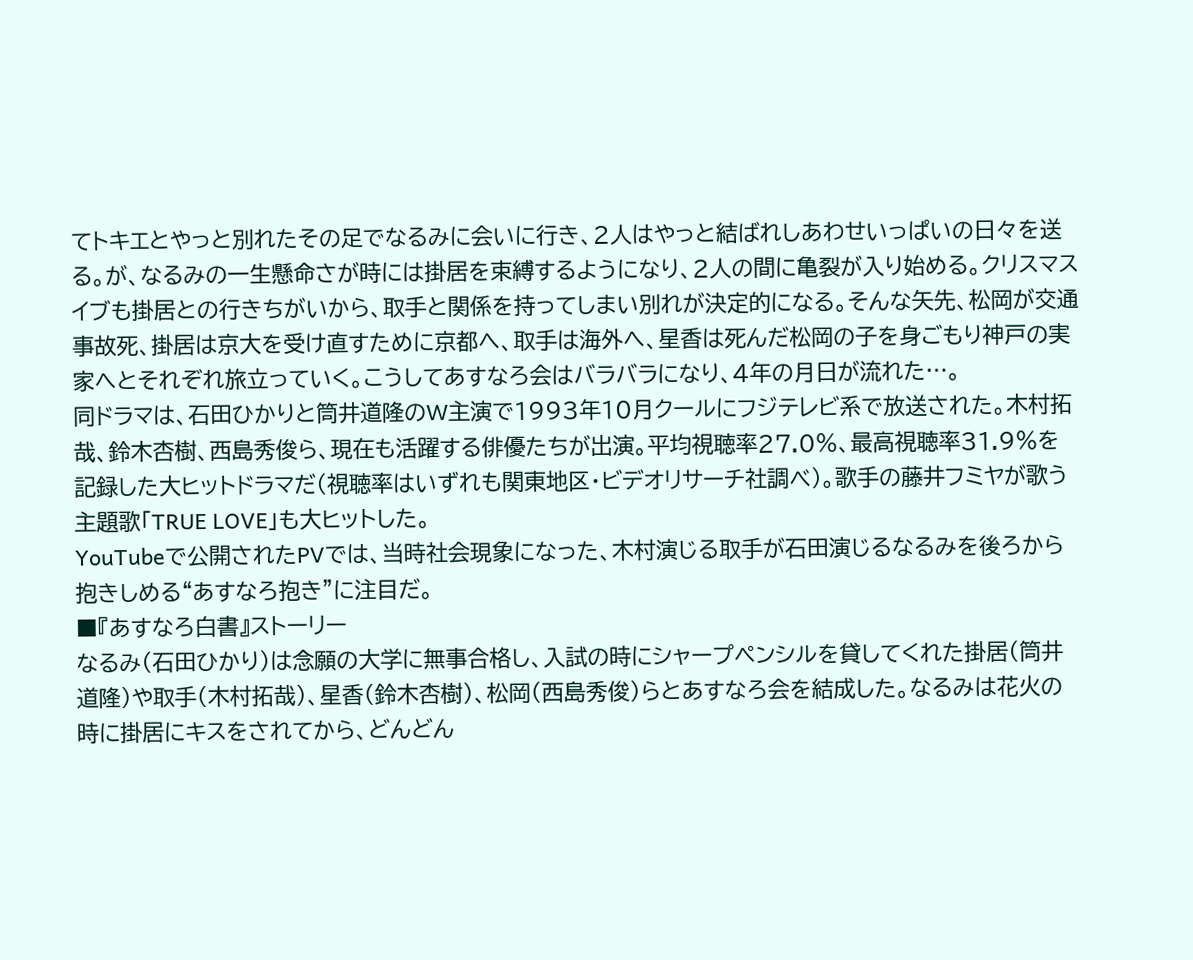てトキエとやっと別れたその足でなるみに会いに行き、2人はやっと結ばれしあわせいっぱいの日々を送る。が、なるみの一生懸命さが時には掛居を束縛するようになり、2人の間に亀裂が入り始める。クリスマスイブも掛居との行きちがいから、取手と関係を持ってしまい別れが決定的になる。そんな矢先、松岡が交通事故死、掛居は京大を受け直すために京都へ、取手は海外へ、星香は死んだ松岡の子を身ごもり神戸の実家へとそれぞれ旅立っていく。こうしてあすなろ会はバラバラになり、4年の月日が流れた…。
同ドラマは、石田ひかりと筒井道隆のW主演で1993年10月クールにフジテレビ系で放送された。木村拓哉、鈴木杏樹、西島秀俊ら、現在も活躍する俳優たちが出演。平均視聴率27.0%、最高視聴率31.9%を記録した大ヒットドラマだ(視聴率はいずれも関東地区・ビデオリサーチ社調べ)。歌手の藤井フミヤが歌う主題歌「TRUE LOVE」も大ヒットした。
YouTubeで公開されたPVでは、当時社会現象になった、木村演じる取手が石田演じるなるみを後ろから抱きしめる“あすなろ抱き”に注目だ。
■『あすなろ白書』ストーリー
なるみ(石田ひかり)は念願の大学に無事合格し、入試の時にシャープペンシルを貸してくれた掛居(筒井道隆)や取手(木村拓哉)、星香(鈴木杏樹)、松岡(西島秀俊)らとあすなろ会を結成した。なるみは花火の時に掛居にキスをされてから、どんどん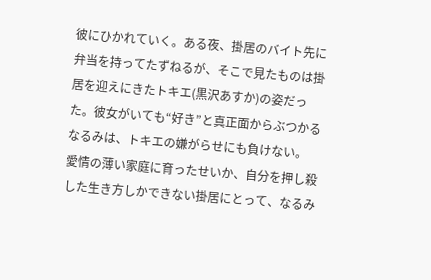彼にひかれていく。ある夜、掛居のバイト先に弁当を持ってたずねるが、そこで見たものは掛居を迎えにきたトキエ(黒沢あすか)の姿だった。彼女がいても“好き”と真正面からぶつかるなるみは、トキエの嫌がらせにも負けない。
愛情の薄い家庭に育ったせいか、自分を押し殺した生き方しかできない掛居にとって、なるみ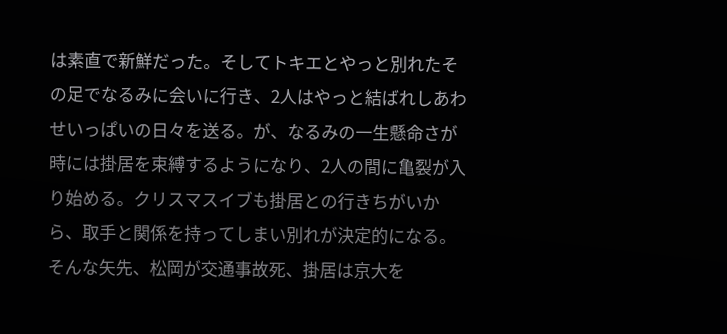は素直で新鮮だった。そしてトキエとやっと別れたその足でなるみに会いに行き、2人はやっと結ばれしあわせいっぱいの日々を送る。が、なるみの一生懸命さが時には掛居を束縛するようになり、2人の間に亀裂が入り始める。クリスマスイブも掛居との行きちがいから、取手と関係を持ってしまい別れが決定的になる。そんな矢先、松岡が交通事故死、掛居は京大を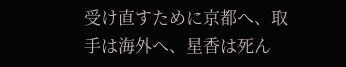受け直すために京都へ、取手は海外へ、星香は死ん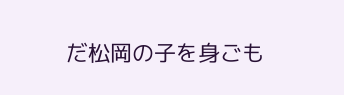だ松岡の子を身ごも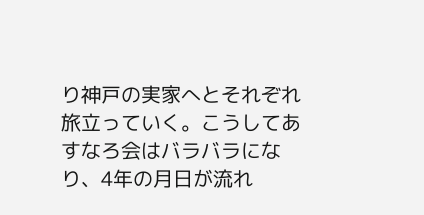り神戸の実家へとそれぞれ旅立っていく。こうしてあすなろ会はバラバラになり、4年の月日が流れ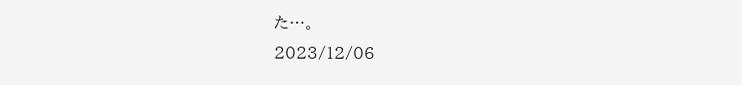た…。
2023/12/06